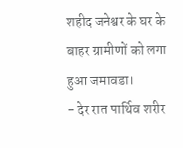शहीद जनेश्वर के घर के बाहर ग्रामीणों को लगा हुआ जमावडा।
- देर रात पार्थिव शरीर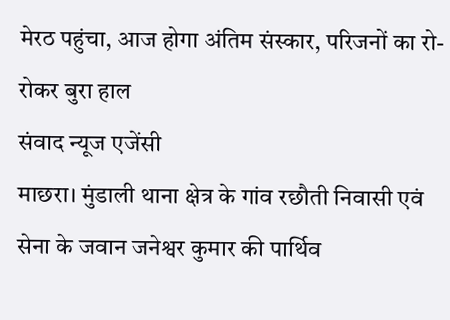मेरठ पहुंचा, आज होगा अंतिम संस्कार, परिजनों का रो-रोकर बुरा हाल
संवाद न्यूज एजेंसी
माछरा। मुंडाली थाना क्षेत्र के गांव रछौती निवासी एवं सेना के जवान जनेश्वर कुमार की पार्थिव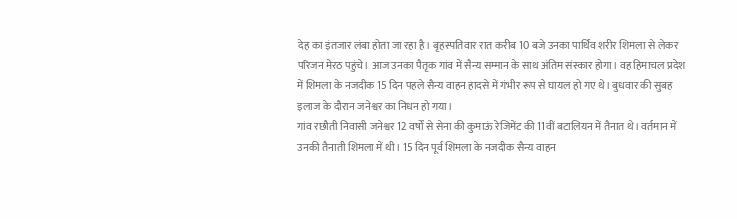देह का इंतजार लंबा होता जा रहा है। बृहस्पतिवार रात करीब 10 बजे उनका पार्थिव शरीर शिमला से लेकर परिजन मेरठ पहुंचे। आज उनका पैतृक गांव में सैन्य सम्मान के साथ अंतिम संस्कार होगा। वह हिमाचल प्रदेश में शिमला के नजदीक 15 दिन पहले सैन्य वाहन हादसे में गंभीर रूप से घायल हो गए थे। बुधवार की सुबह इलाज के दौरान जनेश्वर का निधन हो गया।
गांव रछौती निवासी जनेश्वर 12 वर्षों से सेना की कुमाऊं रेजिमेंट की 11वीं बटालियन में तैनात थे। वर्तमान में उनकी तैनाती शिमला में थी। 15 दिन पूर्व शिमला के नजदीक सैन्य वाहन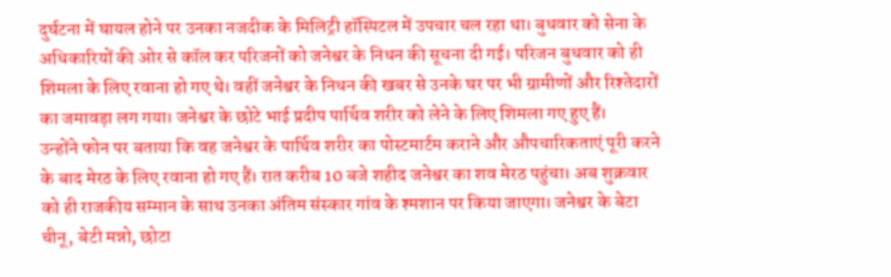दुर्घटना में घायल होने पर उनका नजदीक के मिलिट्री हॉस्पिटल में उपचार चल रहा था। बुधवार को सेना के अधिकारियों की ओर से कॉल कर परिजनों को जनेश्वर के निधन की सूचना दी गई। परिजन बुधवार को ही शिमला के लिए रवाना हो गए थे। वहीं जनेश्वर के निधन की खबर से उनके घर पर भी ग्रामीणों और रिश्तेदारों का जमावड़ा लग गया। जनेश्वर के छोटे भाई प्रदीप पार्थिव शरीर को लेने के लिए शिमला गए हुए हैं।
उन्होंने फोन पर बताया कि वह जनेश्वर के पार्थिव शरीर का पोस्टमार्टम कराने और औपचारिकताएं पूरी करने के बाद मेरठ के लिए रवाना हो गए हैं। रात करीब 10 बजे शहीद जनेश्वर का शव मेरठ पहुंचा। अब शुक्रवार को ही राजकीय सम्मान के साथ उनका अंतिम संस्कार गांव के श्मशान पर किया जाएगा। जनेश्वर के बेटा चीनू, बेटी मन्नो, छोटा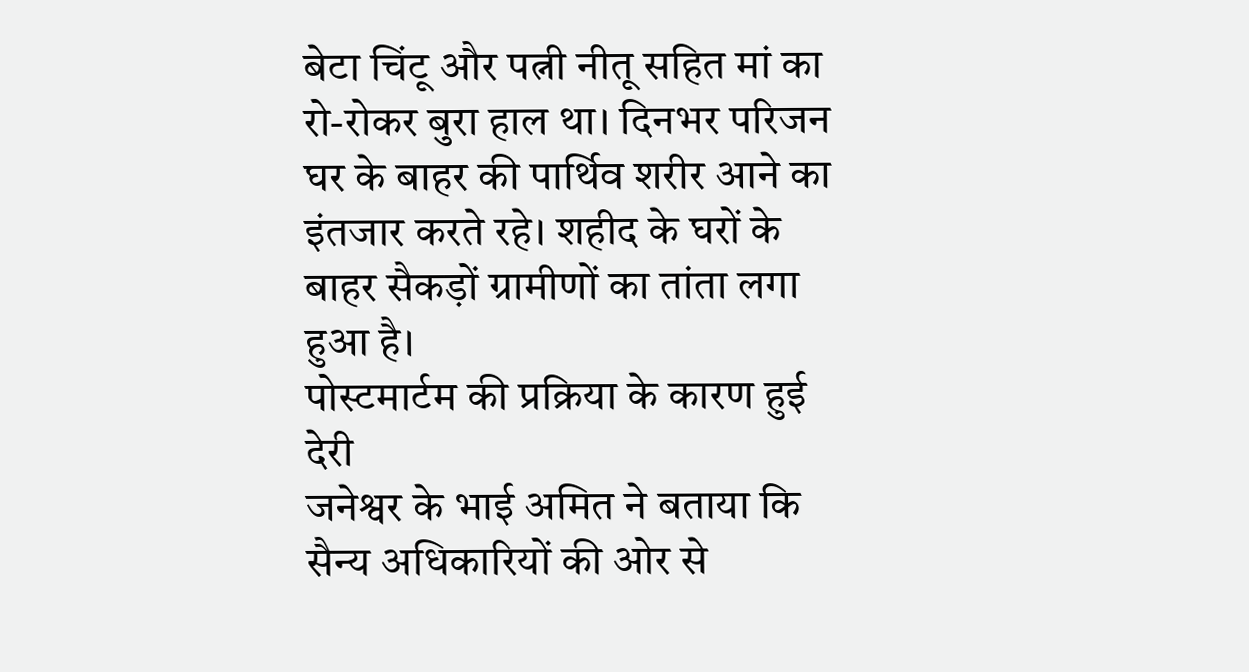बेटा चिंटू और पत्नी नीतू सहित मां का रो-रोकर बुरा हाल था। दिनभर परिजन घर के बाहर की पार्थिव शरीर आने का इंतजार करते रहे। शहीद के घरों के बाहर सैकड़ों ग्रामीणों का तांता लगा हुआ है।
पोस्टमार्टम की प्रक्रिया के कारण हुई देरी
जनेश्वर के भाई अमित ने बताया कि सैन्य अधिकारियों की ओर से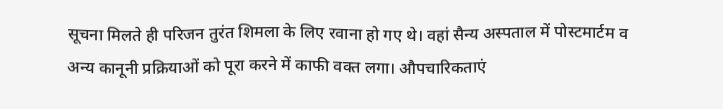सूचना मिलते ही परिजन तुरंत शिमला के लिए रवाना हो गए थे। वहां सैन्य अस्पताल में पोस्टमार्टम व अन्य कानूनी प्रक्रियाओं को पूरा करने में काफी वक्त लगा। औपचारिकताएं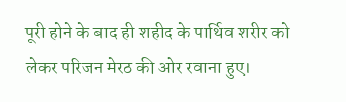पूरी होने के बाद ही शहीद के पार्थिव शरीर को लेकर परिजन मेरठ की ओर रवाना हुए।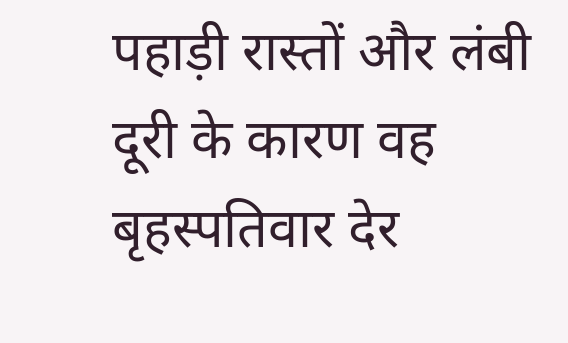पहाड़ी रास्तों और लंबी दूरी के कारण वह बृहस्पतिवार देर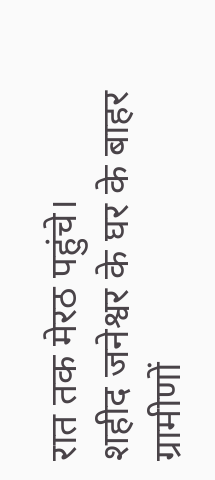रात तक मेरठ पहुंचे।
शहीद जनेश्वर के घर के बाहर ग्रामीणों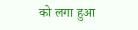को लगा हुआ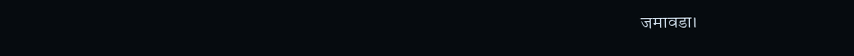जमावडा।